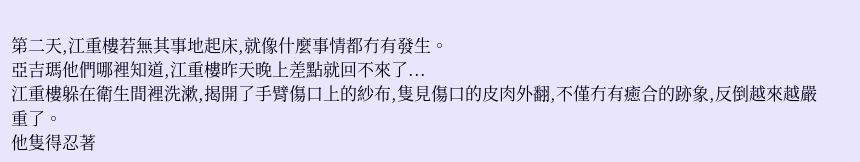第二天,江重樓若無其事地起床,就像什麼事情都冇有發生。
亞吉瑪他們哪裡知道,江重樓昨天晚上差點就回不來了...
江重樓躲在衛生間裡洗漱,揭開了手臂傷口上的紗布,隻見傷口的皮肉外翻,不僅冇有癒合的跡象,反倒越來越嚴重了。
他隻得忍著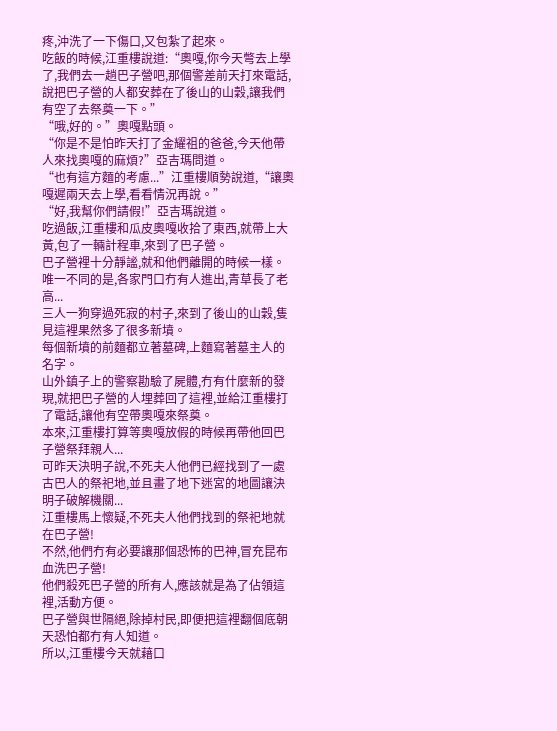疼,沖洗了一下傷口,又包紮了起來。
吃飯的時候,江重樓說道:“奧嘎,你今天彆去上學了,我們去一趟巴子營吧,那個警差前天打來電話,說把巴子營的人都安葬在了後山的山穀,讓我們有空了去祭奠一下。”
“哦,好的。”奧嘎點頭。
“你是不是怕昨天打了金耀祖的爸爸,今天他帶人來找奧嘎的麻煩?”亞吉瑪問道。
“也有這方麵的考慮...”江重樓順勢說道,“讓奧嘎遲兩天去上學,看看情況再說。”
“好,我幫你們請假!”亞吉瑪說道。
吃過飯,江重樓和瓜皮奧嘎收拾了東西,就帶上大黃,包了一輛計程車,來到了巴子營。
巴子營裡十分靜謐,就和他們離開的時候一樣。
唯一不同的是,各家門口冇有人進出,青草長了老高...
三人一狗穿過死寂的村子,來到了後山的山穀,隻見這裡果然多了很多新墳。
每個新墳的前麵都立著墓碑,上麵寫著墓主人的名字。
山外鎮子上的警察勘驗了屍體,冇有什麼新的發現,就把巴子營的人埋葬回了這裡,並給江重樓打了電話,讓他有空帶奧嘎來祭奠。
本來,江重樓打算等奧嘎放假的時候再帶他回巴子營祭拜親人...
可昨天決明子說,不死夫人他們已經找到了一處古巴人的祭祀地,並且畫了地下迷宮的地圖讓決明子破解機關...
江重樓馬上懷疑,不死夫人他們找到的祭祀地就在巴子營!
不然,他們冇有必要讓那個恐怖的巴神,冒充昆布血洗巴子營!
他們殺死巴子營的所有人,應該就是為了佔領這裡,活動方便。
巴子營與世隔絕,除掉村民,即便把這裡翻個底朝天恐怕都冇有人知道。
所以,江重樓今天就藉口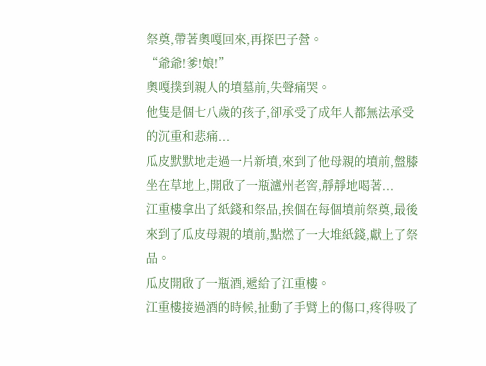祭奠,帶著奧嘎回來,再探巴子營。
“爺爺!爹!娘!”
奧嘎撲到親人的墳墓前,失聲痛哭。
他隻是個七八歲的孩子,卻承受了成年人都無法承受的沉重和悲痛...
瓜皮默默地走過一片新墳,來到了他母親的墳前,盤膝坐在草地上,開啟了一瓶瀘州老窖,靜靜地喝著...
江重樓拿出了紙錢和祭品,挨個在每個墳前祭奠,最後來到了瓜皮母親的墳前,點燃了一大堆紙錢,獻上了祭品。
瓜皮開啟了一瓶酒,遞給了江重樓。
江重樓接過酒的時候,扯動了手臂上的傷口,疼得吸了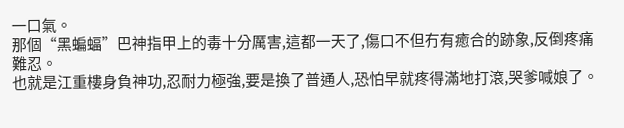一口氣。
那個“黑蝙蝠”巴神指甲上的毒十分厲害,這都一天了,傷口不但冇有癒合的跡象,反倒疼痛難忍。
也就是江重樓身負神功,忍耐力極強,要是換了普通人,恐怕早就疼得滿地打滾,哭爹喊娘了。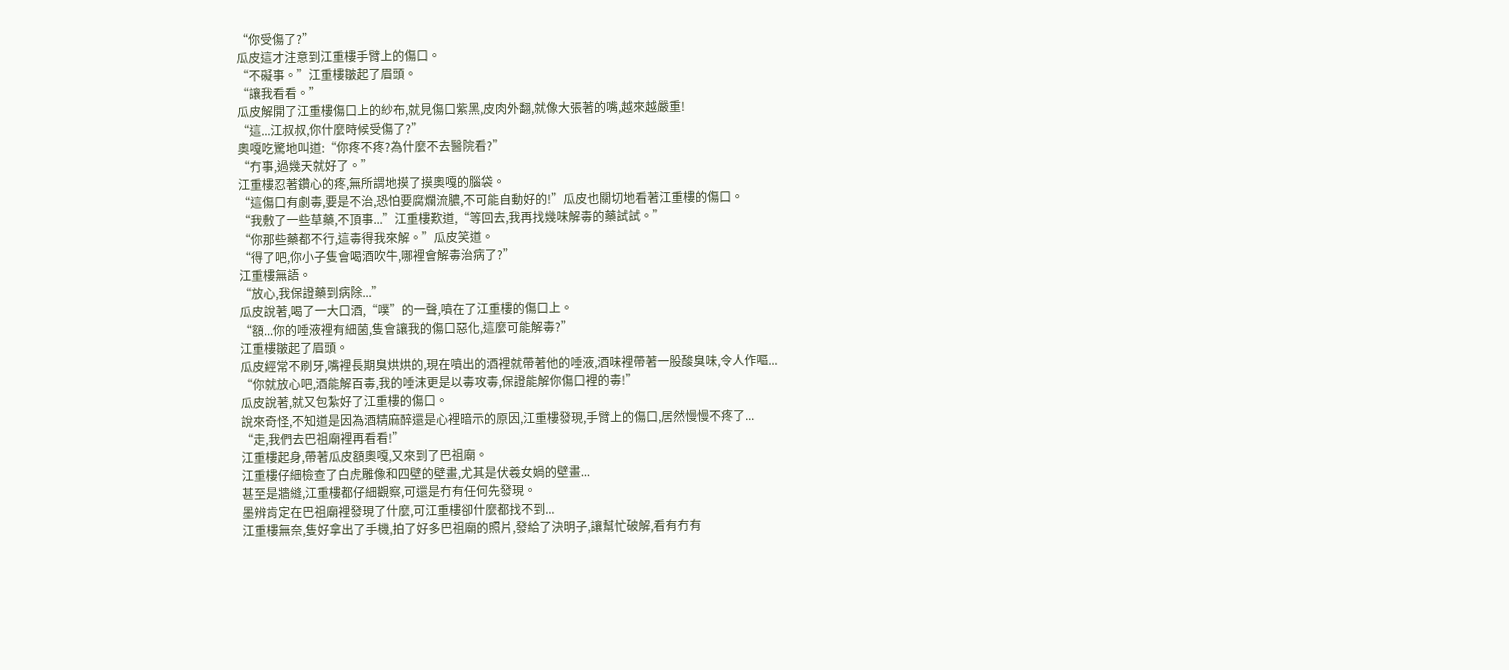“你受傷了?”
瓜皮這才注意到江重樓手臂上的傷口。
“不礙事。”江重樓皺起了眉頭。
“讓我看看。”
瓜皮解開了江重樓傷口上的紗布,就見傷口紫黑,皮肉外翻,就像大張著的嘴,越來越嚴重!
“這...江叔叔,你什麼時候受傷了?”
奧嘎吃驚地叫道:“你疼不疼?為什麼不去醫院看?”
“冇事,過幾天就好了。”
江重樓忍著鑽心的疼,無所謂地摸了摸奧嘎的腦袋。
“這傷口有劇毒,要是不治,恐怕要腐爛流膿,不可能自動好的!”瓜皮也關切地看著江重樓的傷口。
“我敷了一些草藥,不頂事...”江重樓歎道,“等回去,我再找幾味解毒的藥試試。”
“你那些藥都不行,這毒得我來解。”瓜皮笑道。
“得了吧,你小子隻會喝酒吹牛,哪裡會解毒治病了?”
江重樓無語。
“放心,我保證藥到病除...”
瓜皮說著,喝了一大口酒,“噗”的一聲,噴在了江重樓的傷口上。
“額...你的唾液裡有細菌,隻會讓我的傷口惡化,這麼可能解毒?”
江重樓皺起了眉頭。
瓜皮經常不刷牙,嘴裡長期臭烘烘的,現在噴出的酒裡就帶著他的唾液,酒味裡帶著一股酸臭味,令人作嘔...
“你就放心吧,酒能解百毒,我的唾沫更是以毒攻毒,保證能解你傷口裡的毒!”
瓜皮說著,就又包紮好了江重樓的傷口。
說來奇怪,不知道是因為酒精麻醉還是心裡暗示的原因,江重樓發現,手臂上的傷口,居然慢慢不疼了...
“走,我們去巴祖廟裡再看看!”
江重樓起身,帶著瓜皮額奧嘎,又來到了巴祖廟。
江重樓仔細檢查了白虎雕像和四壁的壁畫,尤其是伏羲女媧的壁畫...
甚至是牆縫,江重樓都仔細觀察,可還是冇有任何先發現。
墨辨肯定在巴祖廟裡發現了什麼,可江重樓卻什麼都找不到...
江重樓無奈,隻好拿出了手機,拍了好多巴祖廟的照片,發給了決明子,讓幫忙破解,看有冇有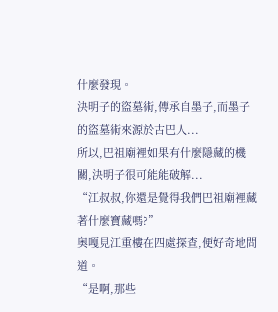什麼發現。
決明子的盜墓術,傳承自墨子,而墨子的盜墓術來源於古巴人...
所以,巴祖廟裡如果有什麼隱藏的機關,決明子很可能能破解...
“江叔叔,你還是覺得我們巴祖廟裡藏著什麼寶藏嗎?”
奧嘎見江重樓在四處探查,便好奇地問道。
“是啊,那些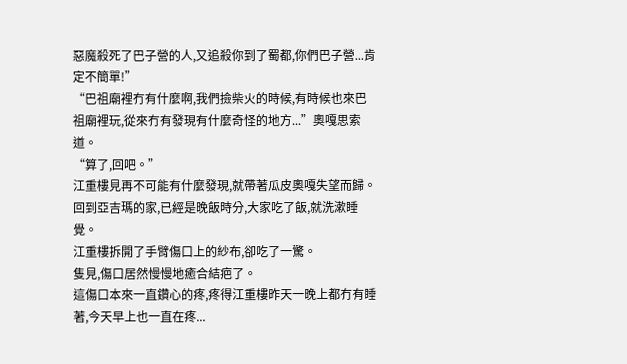惡魔殺死了巴子營的人,又追殺你到了蜀都,你們巴子營...肯定不簡單!”
“巴祖廟裡冇有什麼啊,我們撿柴火的時候,有時候也來巴祖廟裡玩,從來冇有發現有什麼奇怪的地方...”奧嘎思索道。
“算了,回吧。”
江重樓見再不可能有什麼發現,就帶著瓜皮奧嘎失望而歸。
回到亞吉瑪的家,已經是晚飯時分,大家吃了飯,就洗漱睡覺。
江重樓拆開了手臂傷口上的紗布,卻吃了一驚。
隻見,傷口居然慢慢地癒合結疤了。
這傷口本來一直鑽心的疼,疼得江重樓昨天一晚上都冇有睡著,今天早上也一直在疼...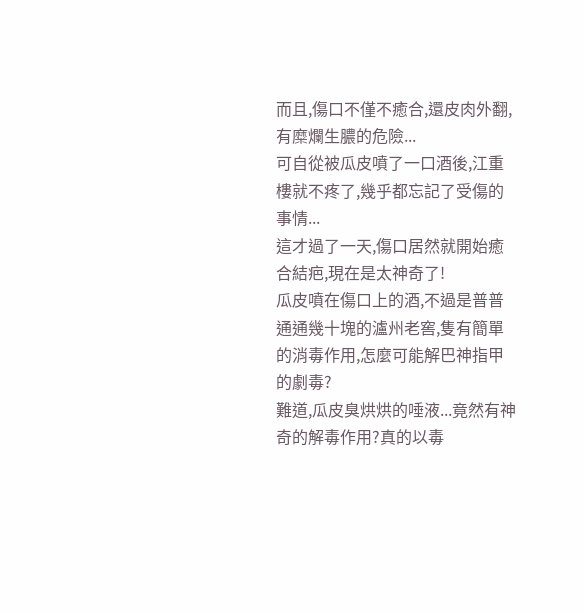而且,傷口不僅不癒合,還皮肉外翻,有糜爛生膿的危險...
可自從被瓜皮噴了一口酒後,江重樓就不疼了,幾乎都忘記了受傷的事情...
這才過了一天,傷口居然就開始癒合結疤,現在是太神奇了!
瓜皮噴在傷口上的酒,不過是普普通通幾十塊的瀘州老窖,隻有簡單的消毒作用,怎麼可能解巴神指甲的劇毒?
難道,瓜皮臭烘烘的唾液...竟然有神奇的解毒作用?真的以毒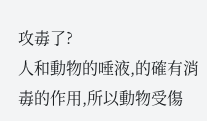攻毒了?
人和動物的唾液,的確有消毒的作用,所以動物受傷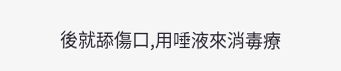後就舔傷口,用唾液來消毒療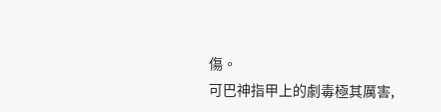傷。
可巴神指甲上的劇毒極其厲害,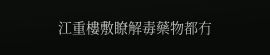江重樓敷瞭解毒藥物都冇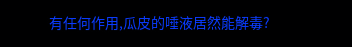有任何作用,瓜皮的唾液居然能解毒?